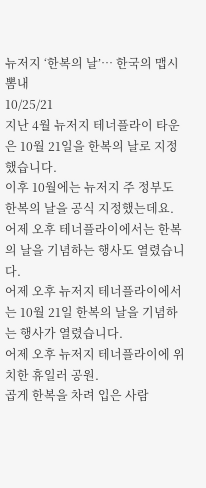뉴저지 ‘한복의 날’… 한국의 맵시 뽐내
10/25/21
지난 4월 뉴저지 테너플라이 타운은 10월 21일을 한복의 날로 지정했습니다.
이후 10월에는 뉴저지 주 정부도 한복의 날을 공식 지정했는데요.
어제 오후 테너플라이에서는 한복의 날을 기념하는 행사도 열렸습니다.
어제 오후 뉴저지 테너플라이에서는 10월 21일 한복의 날을 기념하는 행사가 열렸습니다.
어제 오후 뉴저지 테너플라이에 위치한 휴일러 공원.
곱게 한복을 차려 입은 사람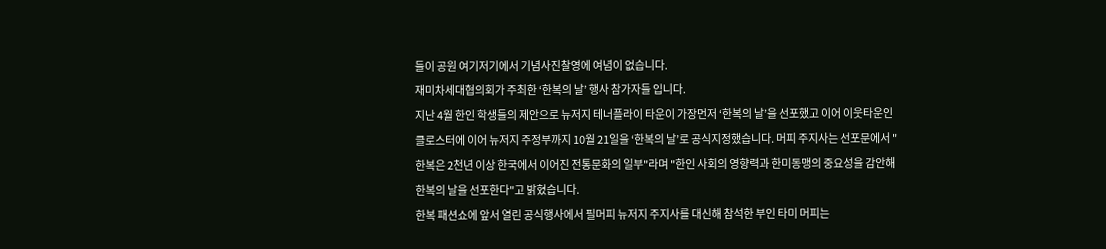들이 공원 여기저기에서 기념사진찰영에 여념이 없습니다.
재미차세대협의회가 주최한 ‘한복의 날’ 행사 참가자들 입니다.
지난 4월 한인 학생들의 제안으로 뉴저지 테너플라이 타운이 가장먼저 ‘한복의 날’을 선포했고 이어 이웃타운인 클로스터에 이어 뉴저지 주정부까지 10월 21일을 ‘한복의 날’로 공식지정했습니다. 머피 주지사는 선포문에서 "한복은 2천년 이상 한국에서 이어진 전통문화의 일부"라며 "한인 사회의 영향력과 한미동맹의 중요성을 감안해 한복의 날을 선포한다"고 밝혔습니다.
한복 패션쇼에 앞서 열린 공식행사에서 필머피 뉴저지 주지사를 대신해 참석한 부인 타미 머피는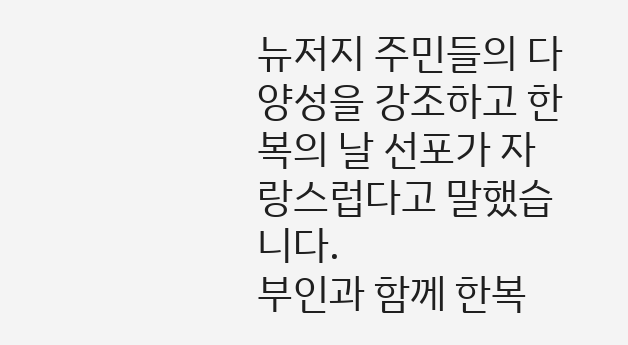뉴저지 주민들의 다양성을 강조하고 한복의 날 선포가 자랑스럽다고 말했습니다.
부인과 함께 한복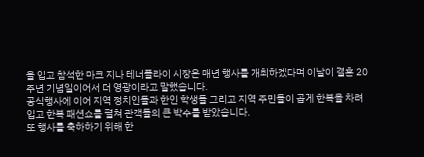을 입고 참석한 마크 지나 테너플라이 시장은 매년 행사를 개최하겠다며 이날이 결혼 20주년 기념일이어서 더 영광이라고 말했습니다.
공식행사에 이어 지역 정치인들과 한인 학생들 그리고 지역 주민들이 곱게 한복을 차려 입고 한복 패션쇼를 펼쳐 관객들의 큰 박수를 받았습니다.
또 행사를 축하하기 위해 한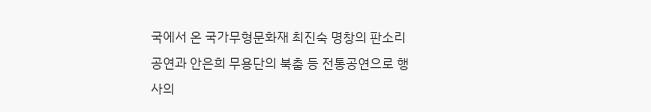국에서 온 국가무형문화재 최진숙 명창의 판소리 공연과 안은희 무용단의 북춤 등 전통공연으로 행사의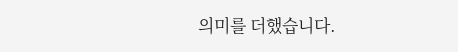의미를 더했습니다.